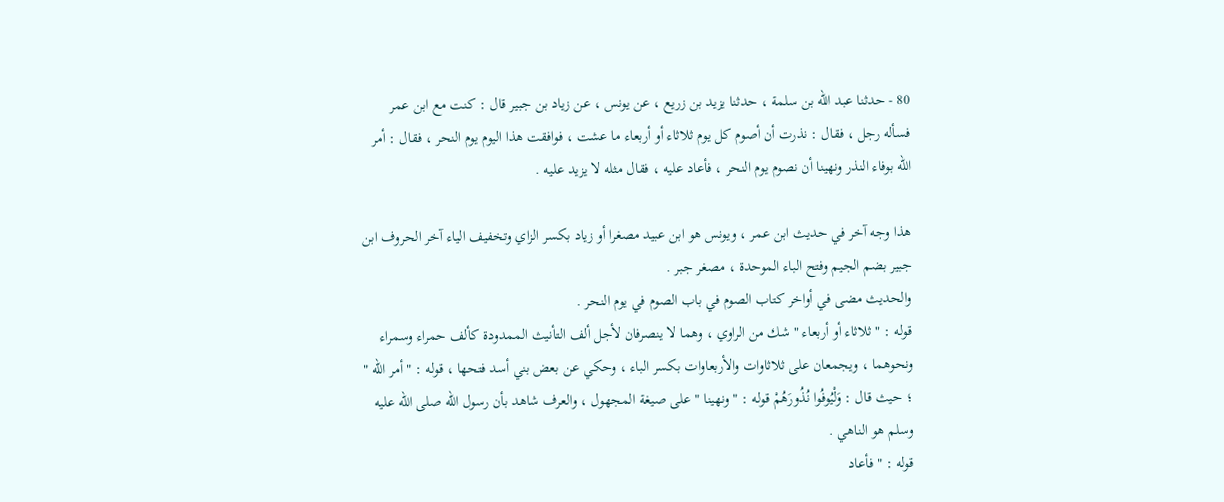80 - حدثنا عبد الله بن سلمة ، حدثنا يزيد بن زريع ، عن يونس ، عن زياد بن جبير قال : كنت مع ابن عمر فسأله رجل ، فقال : نذرت أن أصوم كل يوم ثلاثاء أو أربعاء ما عشت ، فوافقت هذا اليوم يوم النحر ، فقال : أمر الله بوفاء النذر ونهينا أن نصوم يوم النحر ، فأعاد عليه ، فقال مثله لا يزيد عليه .

هذا وجه آخر في حديث ابن عمر ، ويونس هو ابن عبيد مصغرا أو زياد بكسر الزاي وتخفيف الياء آخر الحروف ابن جبير بضم الجيم وفتح الباء الموحدة ، مصغر جبر .
والحديث مضى في أواخر كتاب الصوم في باب الصوم في يوم النحر .
قوله : " ثلاثاء أو أربعاء " شك من الراوي ، وهما لا ينصرفان لأجل ألف التأنيث الممدودة كألف حمراء وسمراء ونحوهما ، ويجمعان على ثلاثاوات والأربعاوات بكسر الباء ، وحكي عن بعض بني أسد فتحها ، قوله : " أمر الله " ؛ حيث قال : وَلْيُوفُوا نُذُورَهُمْ قوله : " ونهينا " على صيغة المجهول ، والعرف شاهد بأن رسول الله صلى الله عليه وسلم هو الناهي .
قوله : " فأعاد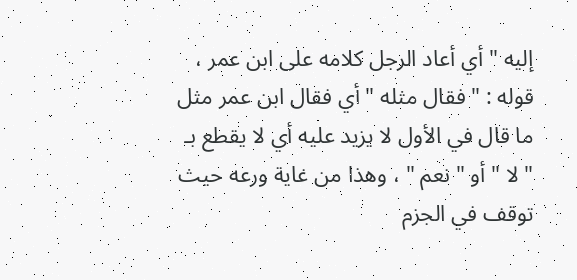إليه " أي أعاد الرجل كلامه على ابن عمر ، قوله : " فقال مثله " أي فقال ابن عمر مثل ما قال في الأول لا يزيد عليه أي لا يقطع بـ " لا " أو " نعم " ، وهذا من غاية ورعه حيث توقف في الجزم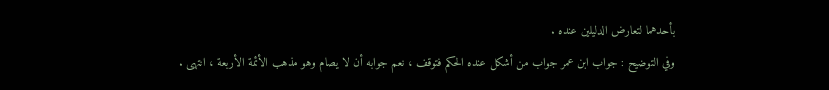بأحدهما لتعارض الدليلين عنده .
وفي التوضيح : جواب ابن عمر جواب من أشكل عنده الحكم فتوقف ، نعم جوابه أن لا يصام وهو مذهب الأئمة الأربعة ، انتهى .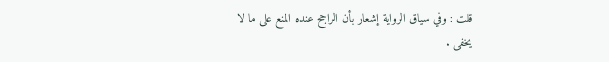قلت : وفي سياق الرواية إشعار بأن الراجح عنده المنع على ما لا يخفى .